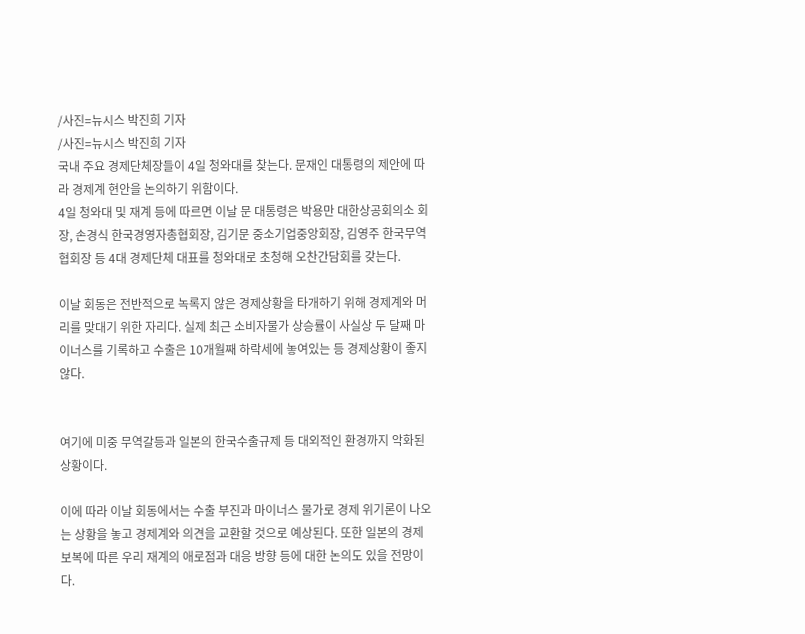/사진=뉴시스 박진희 기자
/사진=뉴시스 박진희 기자
국내 주요 경제단체장들이 4일 청와대를 찾는다. 문재인 대통령의 제안에 따라 경제계 현안을 논의하기 위함이다.
4일 청와대 및 재계 등에 따르면 이날 문 대통령은 박용만 대한상공회의소 회장, 손경식 한국경영자총협회장, 김기문 중소기업중앙회장, 김영주 한국무역협회장 등 4대 경제단체 대표를 청와대로 초청해 오찬간담회를 갖는다.

이날 회동은 전반적으로 녹록지 않은 경제상황을 타개하기 위해 경제계와 머리를 맞대기 위한 자리다. 실제 최근 소비자물가 상승률이 사실상 두 달째 마이너스를 기록하고 수출은 10개월째 하락세에 놓여있는 등 경제상황이 좋지 않다.


여기에 미중 무역갈등과 일본의 한국수출규제 등 대외적인 환경까지 악화된 상황이다.

이에 따라 이날 회동에서는 수출 부진과 마이너스 물가로 경제 위기론이 나오는 상황을 놓고 경제계와 의견을 교환할 것으로 예상된다. 또한 일본의 경제보복에 따른 우리 재계의 애로점과 대응 방향 등에 대한 논의도 있을 전망이다.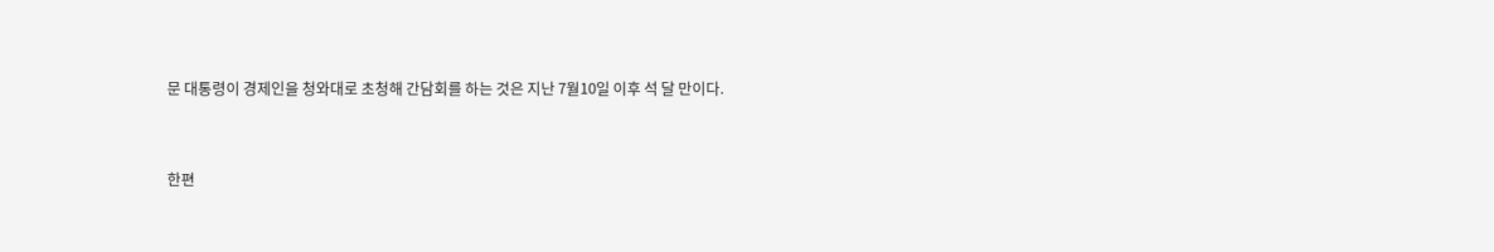문 대통령이 경제인을 청와대로 초청해 간담회를 하는 것은 지난 7월10일 이후 석 달 만이다.


한편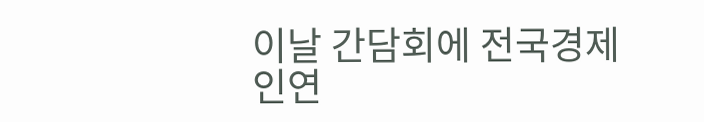이날 간담회에 전국경제인연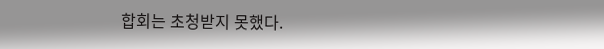합회는 초청받지 못했다.